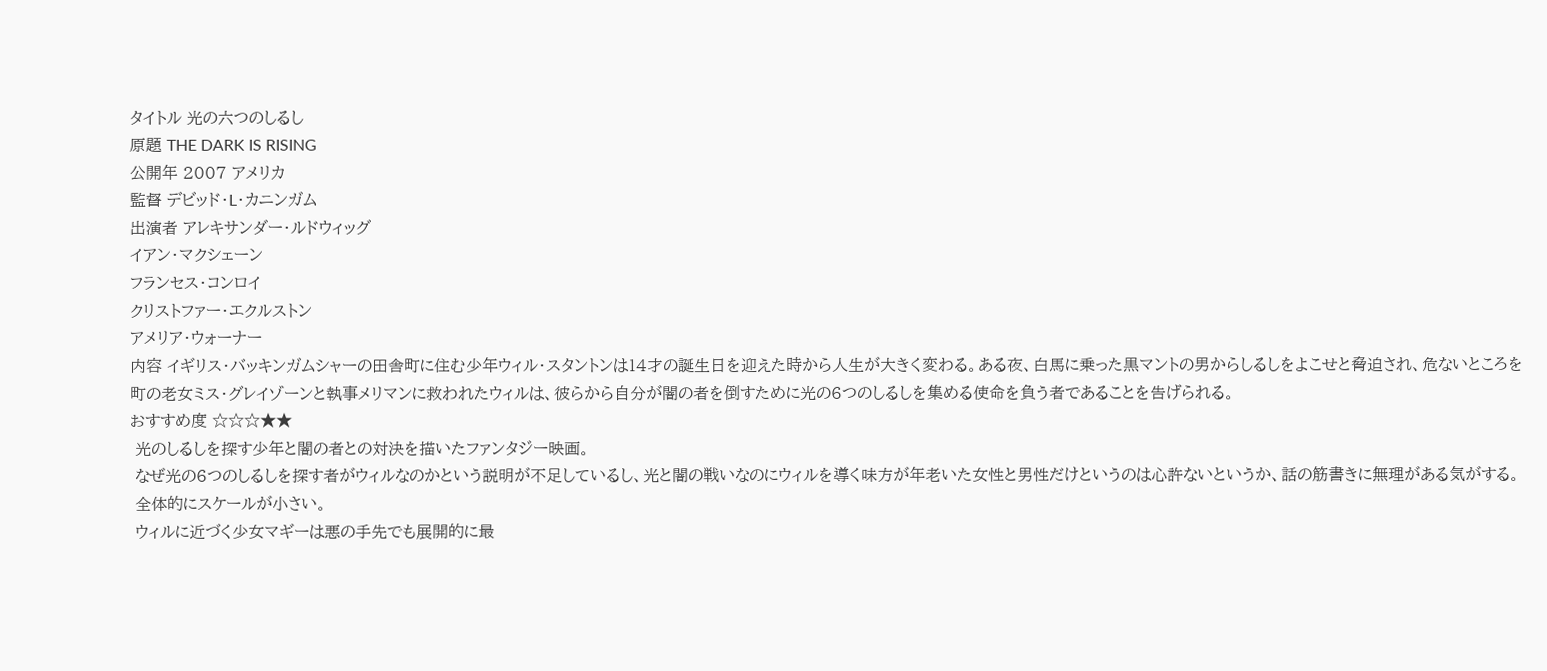タイトル 光の六つのしるし
原題 THE DARK IS RISING
公開年 2007 アメリカ
監督 デビッド・L・カニンガム
出演者 アレキサンダー・ルドウィッグ
イアン・マクシェーン
フランセス・コンロイ
クリストファー・エクルストン
アメリア・ウォーナー
内容 イギリス・バッキンガムシャーの田舎町に住む少年ウィル・スタントンは14才の誕生日を迎えた時から人生が大きく変わる。ある夜、白馬に乗った黒マントの男からしるしをよこせと脅迫され、危ないところを町の老女ミス・グレイゾーンと執事メリマンに救われたウィルは、彼らから自分が闇の者を倒すために光の6つのしるしを集める使命を負う者であることを告げられる。
おすすめ度 ☆☆☆★★
 光のしるしを探す少年と闇の者との対決を描いたファンタジー映画。
 なぜ光の6つのしるしを探す者がウィルなのかという説明が不足しているし、光と闇の戦いなのにウィルを導く味方が年老いた女性と男性だけというのは心許ないというか、話の筋書きに無理がある気がする。
 全体的にスケールが小さい。
 ウィルに近づく少女マギーは悪の手先でも展開的に最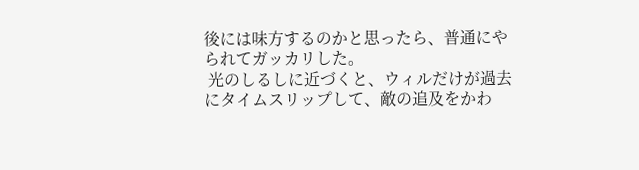後には味方するのかと思ったら、普通にやられてガッカリした。
 光のしるしに近づくと、ウィルだけが過去にタイムスリップして、敵の追及をかわ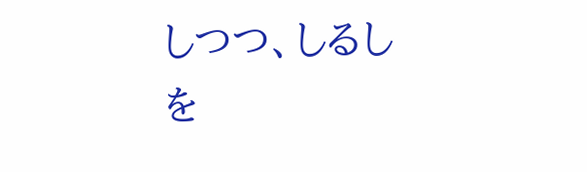しつつ、しるしを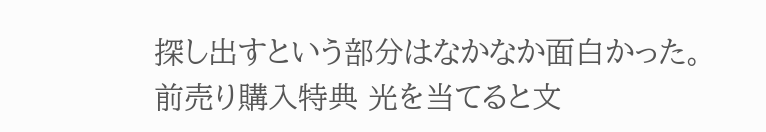探し出すという部分はなかなか面白かった。
前売り購入特典 光を当てると文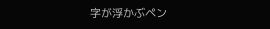字が浮かぶペン